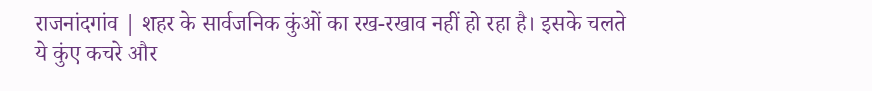राजनांदगांव | शहर के सार्वजनिक कुंओं का रख-रखाव नहीं हो रहा है। इसके चलते ये कुंए कचरे और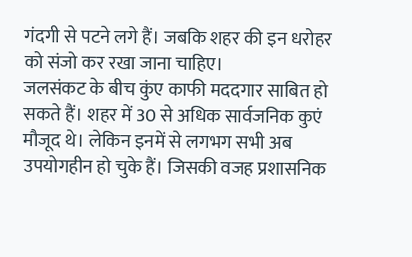गंदगी से पटने लगे हैं। जबकि शहर की इन धरोहर को संजो कर रखा जाना चाहिए।
जलसंकट के बीच कुंए काफी मददगार साबित हो सकते हैं। शहर में 30 से अधिक सार्वजनिक कुएं मौजूद थे। लेकिन इनमें से लगभग सभी अब उपयोगहीन हो चुके हैं। जिसकी वजह प्रशासनिक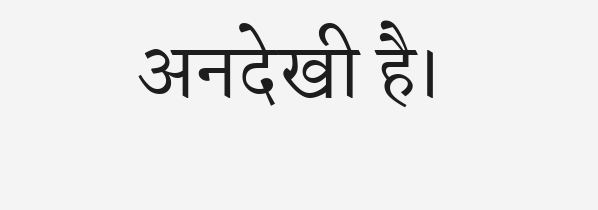अनदेखी है।